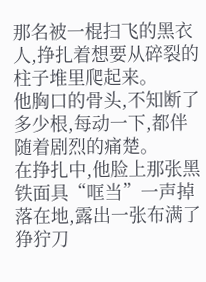那名被一棍扫飞的黑衣人,挣扎着想要从碎裂的柱子堆里爬起来。
他胸口的骨头,不知断了多少根,每动一下,都伴随着剧烈的痛楚。
在挣扎中,他脸上那张黑铁面具“哐当”一声掉落在地,露出一张布满了狰狞刀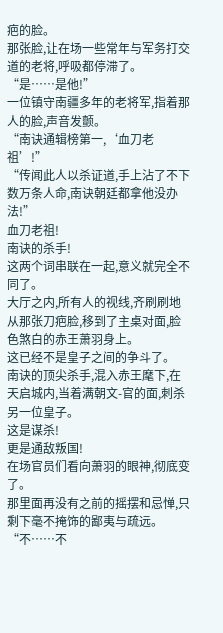疤的脸。
那张脸,让在场一些常年与军务打交道的老将,呼吸都停滞了。
“是……是他!”
一位镇守南疆多年的老将军,指着那人的脸,声音发颤。
“南诀通辑榜第一,‘血刀老祖’!”
“传闻此人以杀证道,手上沾了不下数万条人命,南诀朝廷都拿他没办法!”
血刀老祖!
南诀的杀手!
这两个词串联在一起,意义就完全不同了。
大厅之内,所有人的视线,齐刷刷地从那张刀疤脸,移到了主桌对面,脸色煞白的赤王萧羽身上。
这已经不是皇子之间的争斗了。
南诀的顶尖杀手,混入赤王麾下,在天启城内,当着满朝文-官的面,刺杀另一位皇子。
这是谋杀!
更是通敌叛国!
在场官员们看向萧羽的眼神,彻底变了。
那里面再没有之前的摇摆和忌惮,只剩下毫不掩饰的鄙夷与疏远。
“不……不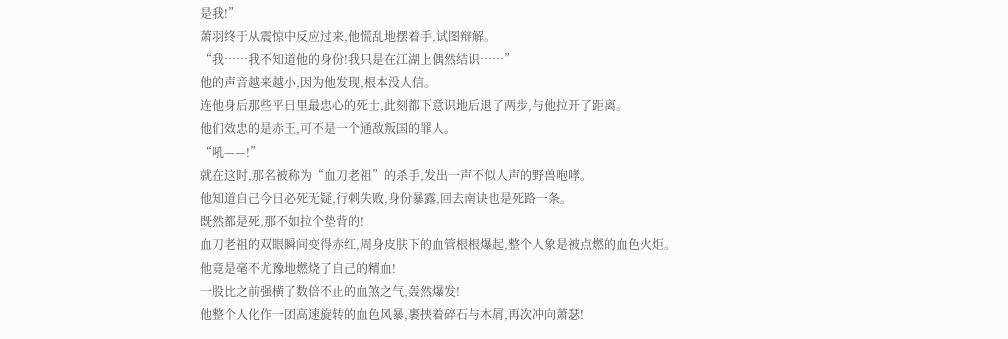是我!”
萧羽终于从震惊中反应过来,他慌乱地摆着手,试图辩解。
“我……我不知道他的身份!我只是在江湖上偶然结识……”
他的声音越来越小,因为他发现,根本没人信。
连他身后那些平日里最忠心的死士,此刻都下意识地后退了两步,与他拉开了距离。
他们效忠的是赤王,可不是一个通敌叛国的罪人。
“吼——!”
就在这时,那名被称为“血刀老祖”的杀手,发出一声不似人声的野兽咆哮。
他知道自己今日必死无疑,行刺失败,身份暴露,回去南诀也是死路一条。
既然都是死,那不如拉个垫背的!
血刀老祖的双眼瞬间变得赤红,周身皮肤下的血管根根爆起,整个人象是被点燃的血色火炬。
他竟是毫不尤豫地燃烧了自己的精血!
一股比之前强横了数倍不止的血煞之气,轰然爆发!
他整个人化作一团高速旋转的血色风暴,裹挟着碎石与木屑,再次冲向萧瑟!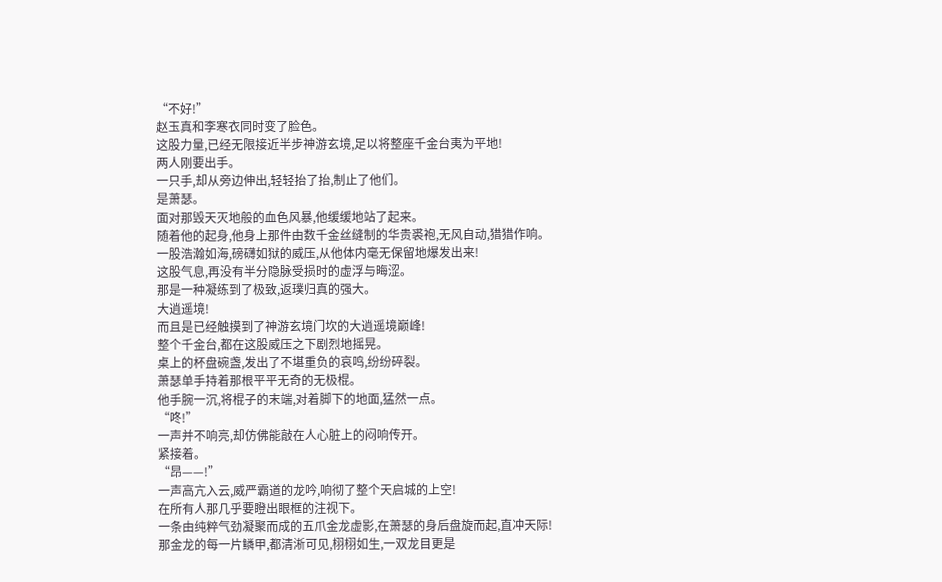“不好!”
赵玉真和李寒衣同时变了脸色。
这股力量,已经无限接近半步神游玄境,足以将整座千金台夷为平地!
两人刚要出手。
一只手,却从旁边伸出,轻轻抬了抬,制止了他们。
是萧瑟。
面对那毁天灭地般的血色风暴,他缓缓地站了起来。
随着他的起身,他身上那件由数千金丝缝制的华贵裘袍,无风自动,猎猎作响。
一股浩瀚如海,磅礴如狱的威压,从他体内毫无保留地爆发出来!
这股气息,再没有半分隐脉受损时的虚浮与晦涩。
那是一种凝练到了极致,返璞归真的强大。
大逍遥境!
而且是已经触摸到了神游玄境门坎的大逍遥境巅峰!
整个千金台,都在这股威压之下剧烈地摇晃。
桌上的杯盘碗盏,发出了不堪重负的哀鸣,纷纷碎裂。
萧瑟单手持着那根平平无奇的无极棍。
他手腕一沉,将棍子的末端,对着脚下的地面,猛然一点。
“咚!”
一声并不响亮,却仿佛能敲在人心脏上的闷响传开。
紧接着。
“昂——!”
一声高亢入云,威严霸道的龙吟,响彻了整个天启城的上空!
在所有人那几乎要瞪出眼框的注视下。
一条由纯粹气劲凝聚而成的五爪金龙虚影,在萧瑟的身后盘旋而起,直冲天际!
那金龙的每一片鳞甲,都清淅可见,栩栩如生,一双龙目更是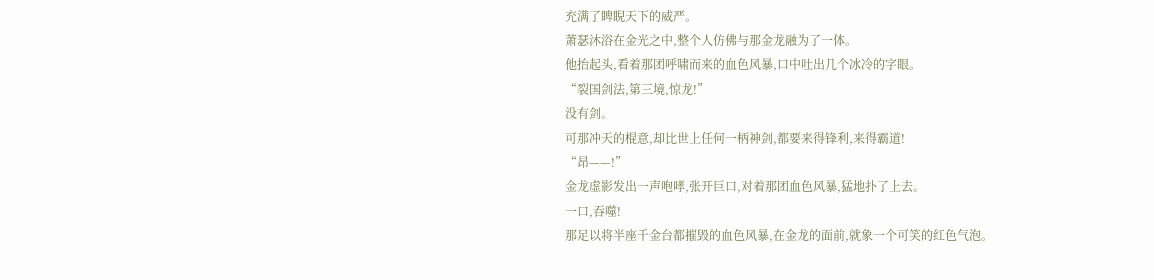充满了睥睨天下的威严。
萧瑟沐浴在金光之中,整个人仿佛与那金龙融为了一体。
他抬起头,看着那团呼啸而来的血色风暴,口中吐出几个冰冷的字眼。
“裂国剑法,第三境,惊龙!”
没有剑。
可那冲天的棍意,却比世上任何一柄神剑,都要来得锋利,来得霸道!
“昂——!”
金龙虚影发出一声咆哮,张开巨口,对着那团血色风暴,猛地扑了上去。
一口,吞噬!
那足以将半座千金台都摧毁的血色风暴,在金龙的面前,就象一个可笑的红色气泡。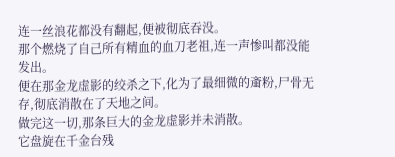连一丝浪花都没有翻起,便被彻底吞没。
那个燃烧了自己所有精血的血刀老祖,连一声惨叫都没能发出。
便在那金龙虚影的绞杀之下,化为了最细微的齑粉,尸骨无存,彻底消散在了天地之间。
做完这一切,那条巨大的金龙虚影并未消散。
它盘旋在千金台残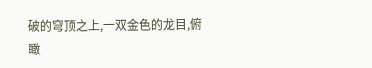破的穹顶之上,一双金色的龙目,俯瞰